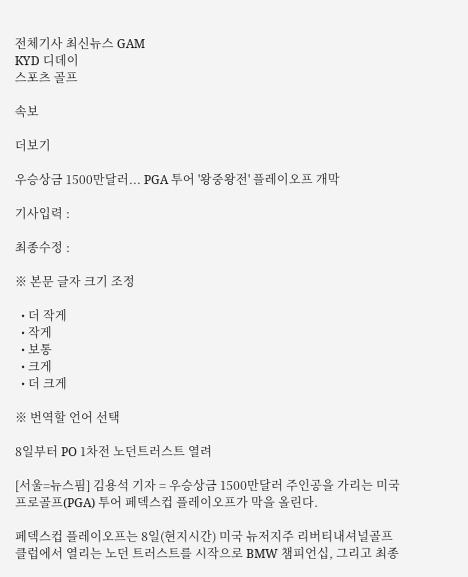전체기사 최신뉴스 GAM
KYD 디데이
스포츠 골프

속보

더보기

우승상금 1500만달러... PGA 투어 '왕중왕전' 플레이오프 개막

기사입력 :

최종수정 :

※ 본문 글자 크기 조정

  • 더 작게
  • 작게
  • 보통
  • 크게
  • 더 크게

※ 번역할 언어 선택

8일부터 PO 1차전 노던트러스트 열려

[서울=뉴스핌] 김용석 기자 = 우승상금 1500만달러 주인공을 가리는 미국프로골프(PGA) 투어 페덱스컵 플레이오프가 막을 올린다.

페덱스컵 플레이오프는 8일(현지시간) 미국 뉴저지주 리버티내셔널골프클럽에서 열리는 노던 트러스트를 시작으로 BMW 챔피언십, 그리고 최종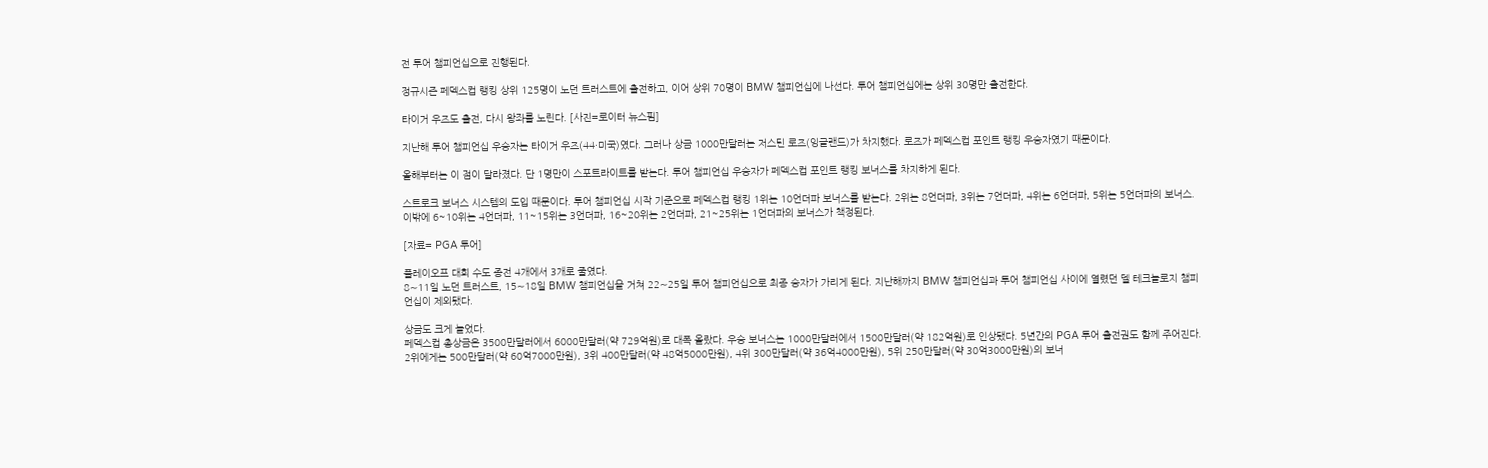전 투어 챔피언십으로 진행된다.

정규시즌 페덱스컵 랭킹 상위 125명이 노던 트러스트에 출전하고, 이어 상위 70명이 BMW 챔피언십에 나선다. 투어 챔피언십에는 상위 30명만 출전한다.

타이거 우즈도 출전, 다시 왕좌를 노린다. [사진=로이터 뉴스핌]

지난해 투어 챔피언십 우승자는 타이거 우즈(44·미국)였다. 그러나 상금 1000만달러는 저스틴 로즈(잉글랜드)가 차지했다. 로즈가 페덱스컵 포인트 랭킹 우승자였기 때문이다.

올해부터는 이 점이 달라졌다. 단 1명만이 스포트라이트를 받는다. 투어 챔피언십 우승자가 페덱스컵 포인트 랭킹 보너스를 차지하게 된다.

스트로크 보너스 시스템의 도입 때문이다. 투어 챔피언십 시작 기준으로 페덱스컵 랭킹 1위는 10언더파 보너스를 받는다. 2위는 8언더파, 3위는 7언더파, 4위는 6언더파, 5위는 5언더파의 보너스. 이밖에 6~10위는 4언더파, 11~15위는 3언더파, 16~20위는 2언더파, 21~25위는 1언더파의 보너스가 책정된다.

[자료= PGA 투어]

플레이오프 대회 수도 종전 4개에서 3개로 줄였다.
8∼11일 노던 트러스트, 15∼18일 BMW 챔피언십을 거쳐 22∼25일 투어 챔피언십으로 최종 승자가 가리게 된다. 지난해까지 BMW 챔피언십과 투어 챔피언십 사이에 열렸던 델 테크놀로지 챔피언십이 제외됐다.

상금도 크게 늘었다.
페덱스컵 총상금은 3500만달러에서 6000만달러(약 729억원)로 대폭 올랐다. 우승 보너스는 1000만달러에서 1500만달러(약 182억원)로 인상됐다. 5년간의 PGA 투어 출전권도 함께 주어진다. 2위에게는 500만달러(약 60억7000만원), 3위 400만달러(약 48억5000만원), 4위 300만달러(약 36억4000만원), 5위 250만달러(약 30억3000만원)의 보너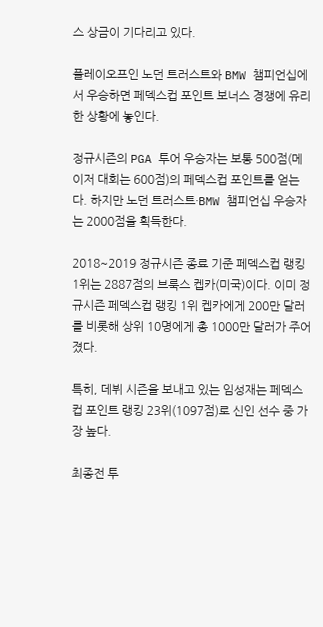스 상금이 기다리고 있다.

플레이오프인 노던 트러스트와 BMW 챔피언십에서 우승하면 페덱스컵 포인트 보너스 경쟁에 유리한 상황에 놓인다.

정규시즌의 PGA 투어 우승자는 보통 500점(메이저 대회는 600점)의 페덱스컵 포인트를 얻는다. 하지만 노던 트러스트·BMW 챔피언십 우승자는 2000점을 획득한다.

2018~2019 정규시즌 종료 기준 페덱스컵 랭킹 1위는 2887점의 브룩스 켑카(미국)이다. 이미 정규시즌 페덱스컵 랭킹 1위 켑카에게 200만 달러를 비롯해 상위 10명에게 총 1000만 달러가 주어졌다.

특히, 데뷔 시즌을 보내고 있는 임성재는 페덱스컵 포인트 랭킹 23위(1097점)로 신인 선수 중 가장 높다.

최종전 투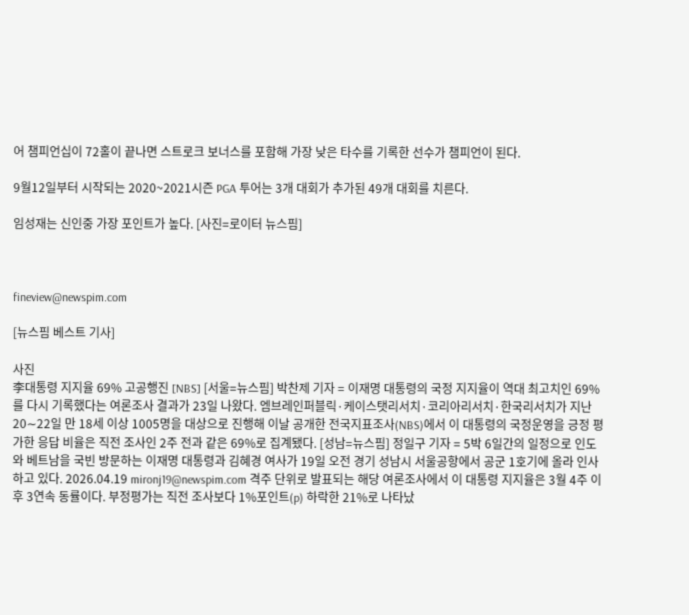어 챔피언십이 72홀이 끝나면 스트로크 보너스를 포함해 가장 낮은 타수를 기록한 선수가 챔피언이 된다.

9월12일부터 시작되는 2020~2021시즌 PGA 투어는 3개 대회가 추가된 49개 대회를 치른다.

임성재는 신인중 가장 포인트가 높다. [사진=로이터 뉴스핌]



fineview@newspim.com

[뉴스핌 베스트 기사]

사진
李대통령 지지율 69% 고공행진 [NBS] [서울=뉴스핌] 박찬제 기자 = 이재명 대통령의 국정 지지율이 역대 최고치인 69%를 다시 기록했다는 여론조사 결과가 23일 나왔다. 엠브레인퍼블릭·케이스탯리서치·코리아리서치·한국리서치가 지난 20∼22일 만 18세 이상 1005명을 대상으로 진행해 이날 공개한 전국지표조사(NBS)에서 이 대통령의 국정운영을 긍정 평가한 응답 비율은 직전 조사인 2주 전과 같은 69%로 집계됐다. [성남=뉴스핌] 정일구 기자 = 5박 6일간의 일정으로 인도와 베트남을 국빈 방문하는 이재명 대통령과 김혜경 여사가 19일 오전 경기 성남시 서울공항에서 공군 1호기에 올라 인사하고 있다. 2026.04.19 mironj19@newspim.com 격주 단위로 발표되는 해당 여론조사에서 이 대통령 지지율은 3월 4주 이후 3연속 동률이다. 부정평가는 직전 조사보다 1%포인트(p) 하락한 21%로 나타났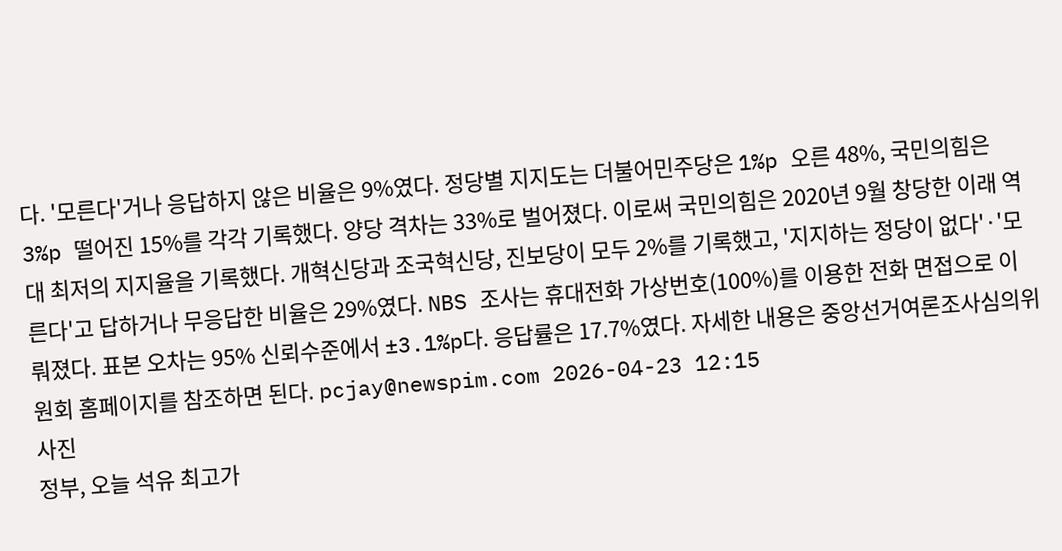다. '모른다'거나 응답하지 않은 비율은 9%였다. 정당별 지지도는 더불어민주당은 1%p 오른 48%, 국민의힘은 3%p 떨어진 15%를 각각 기록했다. 양당 격차는 33%로 벌어졌다. 이로써 국민의힘은 2020년 9월 창당한 이래 역대 최저의 지지율을 기록했다. 개혁신당과 조국혁신당, 진보당이 모두 2%를 기록했고, '지지하는 정당이 없다'·'모른다'고 답하거나 무응답한 비율은 29%였다. NBS 조사는 휴대전화 가상번호(100%)를 이용한 전화 면접으로 이뤄졌다. 표본 오차는 95% 신뢰수준에서 ±3.1%p다. 응답률은 17.7%였다. 자세한 내용은 중앙선거여론조사심의위원회 홈페이지를 참조하면 된다. pcjay@newspim.com 2026-04-23 12:15
사진
정부, 오늘 석유 최고가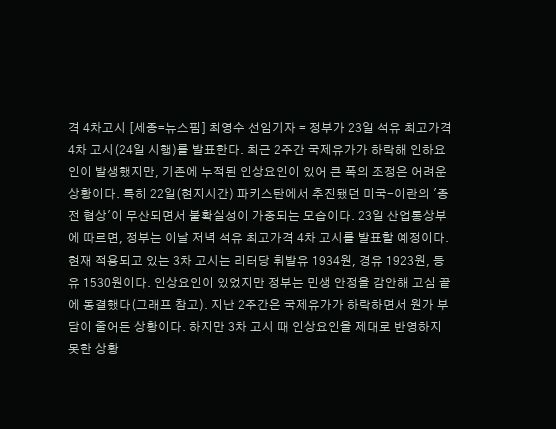격 4차고시 [세종=뉴스핌] 최영수 선임기자 = 정부가 23일 석유 최고가격 4차 고시(24일 시행)를 발표한다. 최근 2주간 국제유가가 하락해 인하요인이 발생했지만, 기존에 누적된 인상요인이 있어 큰 폭의 조정은 어려운 상황이다. 특히 22일(현지시간) 파키스탄에서 추진됐던 미국-이란의 '종전 협상'이 무산되면서 불확실성이 가중되는 모습이다. 23일 산업통상부에 따르면, 정부는 이날 저녁 석유 최고가격 4차 고시를 발표할 예정이다. 현재 적용되고 있는 3차 고시는 리터당 휘발유 1934원, 경유 1923원, 등유 1530원이다. 인상요인이 있었지만 정부는 민생 안정을 감안해 고심 끝에 동결했다(그래프 참고). 지난 2주간은 국제유가가 하락하면서 원가 부담이 줄어든 상황이다. 하지만 3차 고시 때 인상요인을 제대로 반영하지 못한 상황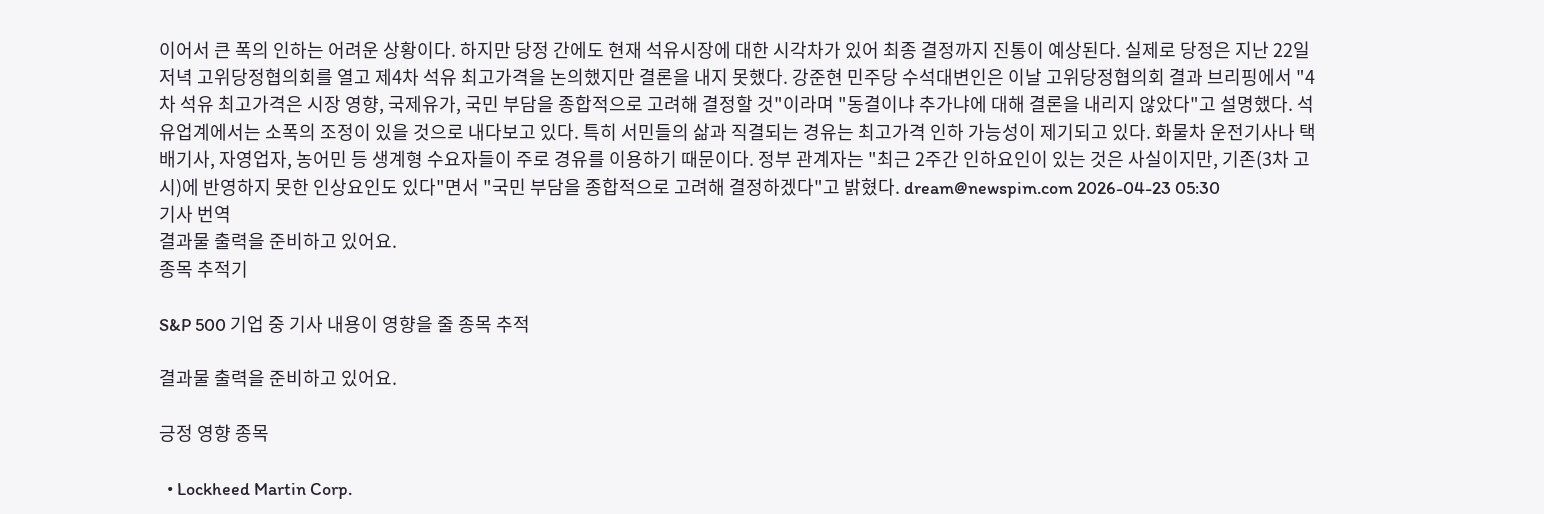이어서 큰 폭의 인하는 어려운 상황이다. 하지만 당정 간에도 현재 석유시장에 대한 시각차가 있어 최종 결정까지 진통이 예상된다. 실제로 당정은 지난 22일 저녁 고위당정협의회를 열고 제4차 석유 최고가격을 논의했지만 결론을 내지 못했다. 강준현 민주당 수석대변인은 이날 고위당정협의회 결과 브리핑에서 "4차 석유 최고가격은 시장 영향, 국제유가, 국민 부담을 종합적으로 고려해 결정할 것"이라며 "동결이냐 추가냐에 대해 결론을 내리지 않았다"고 설명했다. 석유업계에서는 소폭의 조정이 있을 것으로 내다보고 있다. 특히 서민들의 삶과 직결되는 경유는 최고가격 인하 가능성이 제기되고 있다. 화물차 운전기사나 택배기사, 자영업자, 농어민 등 생계형 수요자들이 주로 경유를 이용하기 때문이다. 정부 관계자는 "최근 2주간 인하요인이 있는 것은 사실이지만, 기존(3차 고시)에 반영하지 못한 인상요인도 있다"면서 "국민 부담을 종합적으로 고려해 결정하겠다"고 밝혔다. dream@newspim.com 2026-04-23 05:30
기사 번역
결과물 출력을 준비하고 있어요.
종목 추적기

S&P 500 기업 중 기사 내용이 영향을 줄 종목 추적

결과물 출력을 준비하고 있어요.

긍정 영향 종목

  • Lockheed Martin Corp.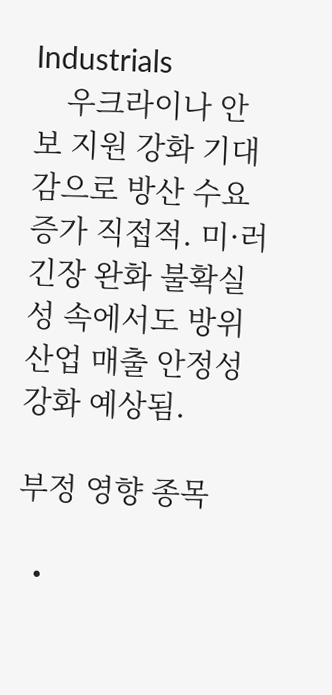Industrials
    우크라이나 안보 지원 강화 기대감으로 방산 수요 증가 직접적. 미·러 긴장 완화 불확실성 속에서도 방위산업 매출 안정성 강화 예상됨.

부정 영향 종목

  •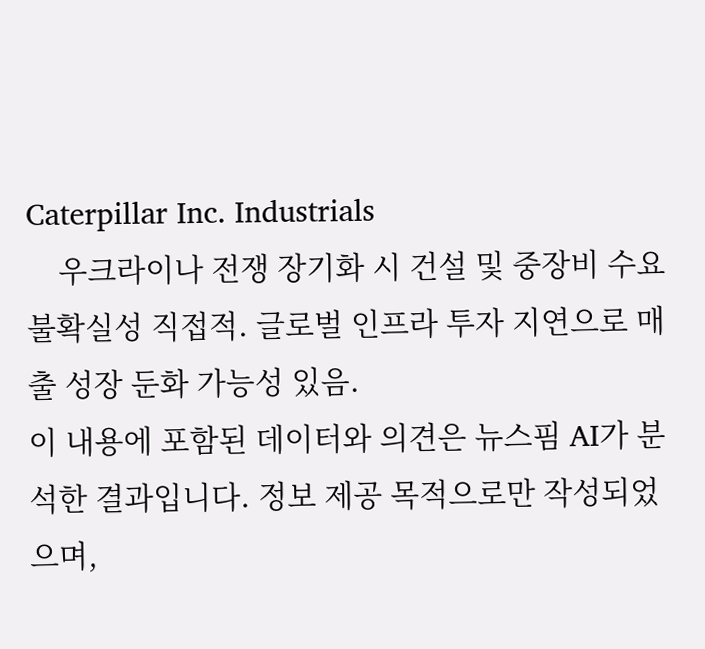Caterpillar Inc. Industrials
    우크라이나 전쟁 장기화 시 건설 및 중장비 수요 불확실성 직접적. 글로벌 인프라 투자 지연으로 매출 성장 둔화 가능성 있음.
이 내용에 포함된 데이터와 의견은 뉴스핌 AI가 분석한 결과입니다. 정보 제공 목적으로만 작성되었으며,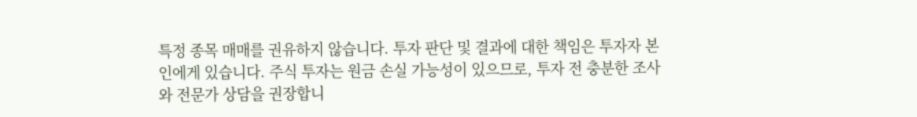특정 종목 매매를 권유하지 않습니다. 투자 판단 및 결과에 대한 책임은 투자자 본인에게 있습니다. 주식 투자는 원금 손실 가능성이 있으므로, 투자 전 충분한 조사와 전문가 상담을 권장합니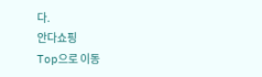다.
안다쇼핑
Top으로 이동